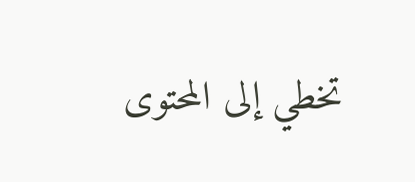تخطي إلى المحتوى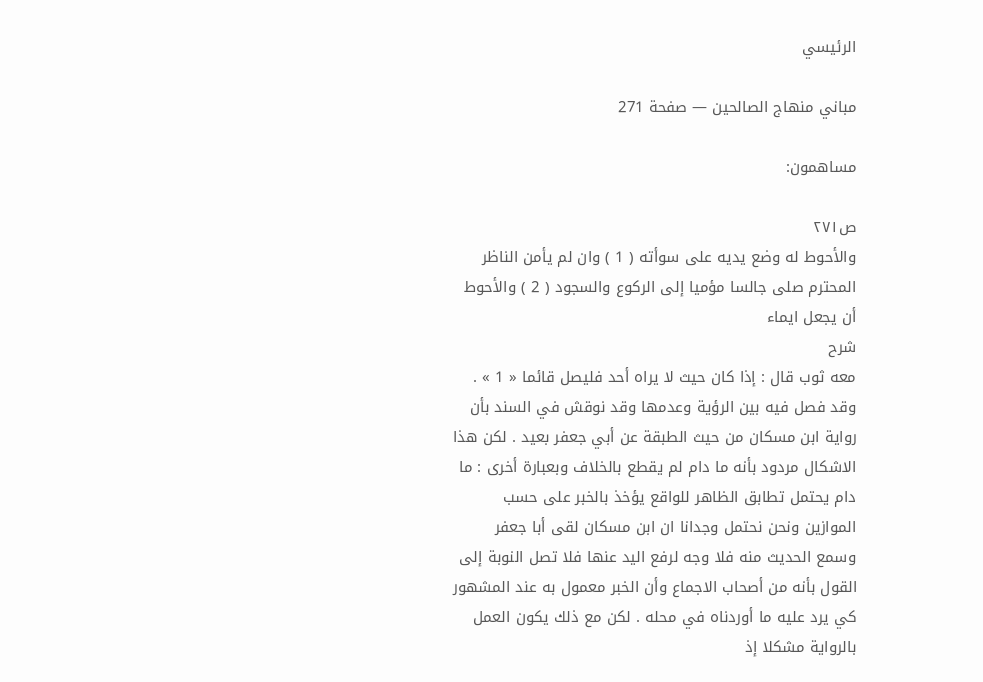الرئيسي

مباني منهاج الصالحين — صفحة 271

مساهمون:

ص٢٧١
والأحوط له وضع يديه على سوأته ( 1 ) وان لم يأمن الناظر المحترم صلى جالسا مؤميا إلى الركوع والسجود ( 2 ) والأحوط أن يجعل ايماء
شرح
معه ثوب قال : إذا كان حيث لا يراه أحد فليصل قائما « 1 » . وقد فصل فيه بين الرؤية وعدمها وقد نوقش في السند بأن رواية ابن مسكان من حيث الطبقة عن أبي جعفر بعيد . لكن هذا الاشكال مردود بأنه ما دام لم يقطع بالخلاف وبعبارة أخرى : ما دام يحتمل تطابق الظاهر للواقع يؤخذ بالخبر على حسب الموازين ونحن نحتمل وجدانا ان ابن مسكان لقى أبا جعفر وسمع الحديث منه فلا وجه لرفع اليد عنها فلا تصل النوبة إلى القول بأنه من أصحاب الاجماع وأن الخبر معمول به عند المشهور كي يرد عليه ما أوردناه في محله . لكن مع ذلك يكون العمل بالرواية مشكلا إذ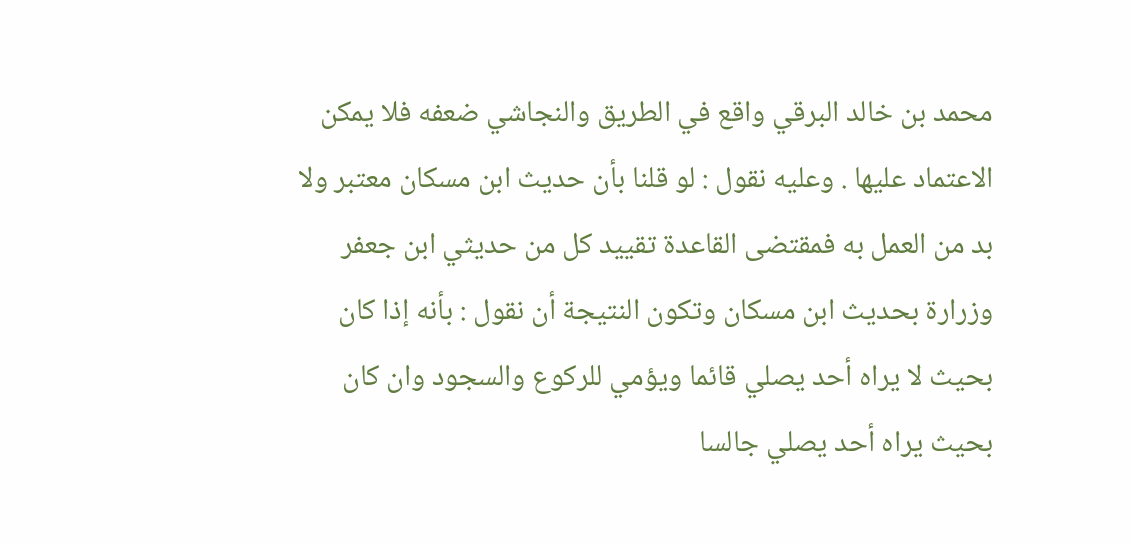محمد بن خالد البرقي واقع في الطريق والنجاشي ضعفه فلا يمكن الاعتماد عليها . وعليه نقول : لو قلنا بأن حديث ابن مسكان معتبر ولا بد من العمل به فمقتضى القاعدة تقييد كل من حديثي ابن جعفر وزرارة بحديث ابن مسكان وتكون النتيجة أن نقول : بأنه إذا كان بحيث لا يراه أحد يصلي قائما ويؤمي للركوع والسجود وان كان بحيث يراه أحد يصلي جالسا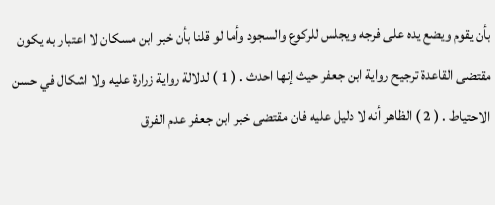بأن يقوم ويضع يده على فرجه ويجلس للركوع والسجود وأما لو قلنا بأن خبر ابن مسكان لا اعتبار به يكون مقتضى القاعدة ترجيح رواية ابن جعفر حيث إنها احدث . ( 1 ) لدلالة رواية زرارة عليه ولا اشكال في حسن الاحتياط . ( 2 ) الظاهر أنه لا دليل عليه فان مقتضى خبر ابن جعفر عدم الفرق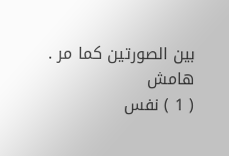بين الصورتين كما مر .
هامش
( 1 ) نفس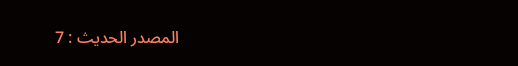المصدر الحديث : 7